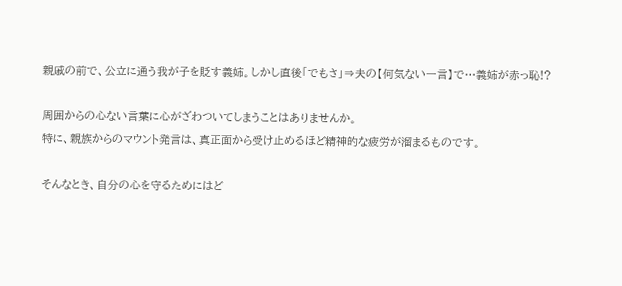親戚の前で、公立に通う我が子を貶す義姉。しかし直後「でもさ」⇒夫の【何気ない一言】で…義姉が赤っ恥!?

周囲からの心ない言葉に心がざわついてしまうことはありませんか。
特に、親族からのマウント発言は、真正面から受け止めるほど精神的な疲労が溜まるものです。

そんなとき、自分の心を守るためにはど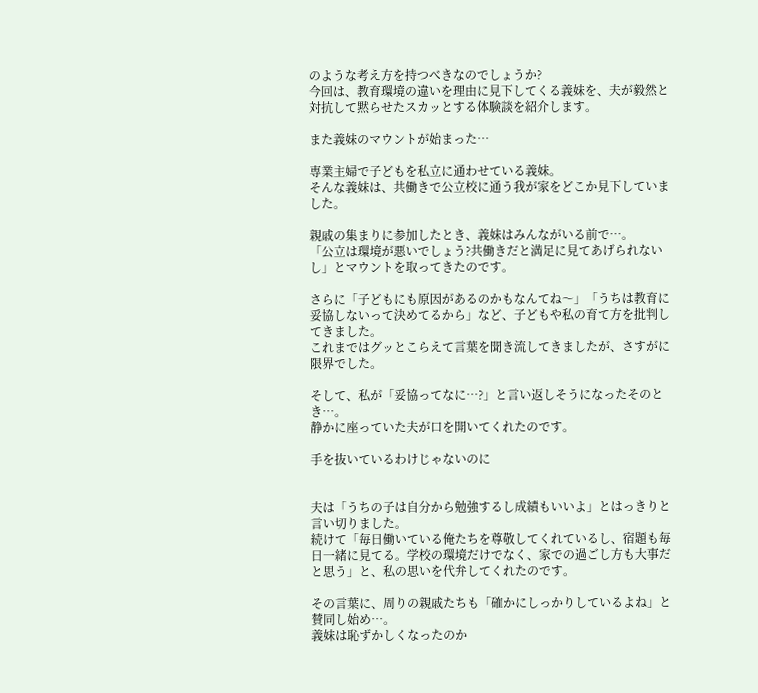のような考え方を持つべきなのでしょうか?
今回は、教育環境の違いを理由に見下してくる義妹を、夫が毅然と対抗して黙らせたスカッとする体験談を紹介します。

また義妹のマウントが始まった…

専業主婦で子どもを私立に通わせている義妹。
そんな義妹は、共働きで公立校に通う我が家をどこか見下していました。

親戚の集まりに参加したとき、義妹はみんながいる前で…。
「公立は環境が悪いでしょう?共働きだと満足に見てあげられないし」とマウントを取ってきたのです。

さらに「子どもにも原因があるのかもなんてね〜」「うちは教育に妥協しないって決めてるから」など、子どもや私の育て方を批判してきました。
これまではグッとこらえて言葉を聞き流してきましたが、さすがに限界でした。

そして、私が「妥協ってなに…?」と言い返しそうになったそのとき…。
静かに座っていた夫が口を開いてくれたのです。

手を抜いているわけじゃないのに


夫は「うちの子は自分から勉強するし成績もいいよ」とはっきりと言い切りました。
続けて「毎日働いている俺たちを尊敬してくれているし、宿題も毎日一緒に見てる。学校の環境だけでなく、家での過ごし方も大事だと思う」と、私の思いを代弁してくれたのです。

その言葉に、周りの親戚たちも「確かにしっかりしているよね」と賛同し始め…。
義妹は恥ずかしくなったのか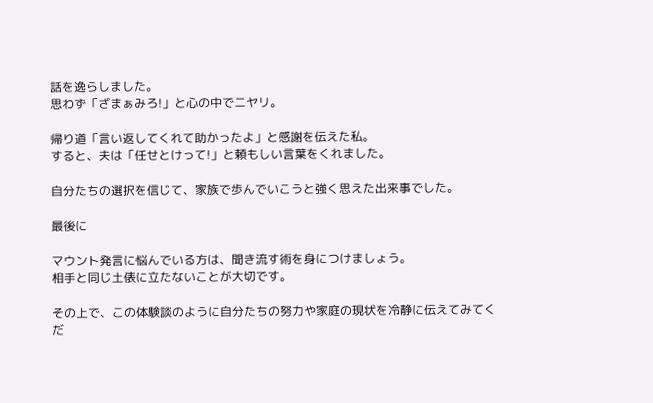話を逸らしました。
思わず「ざまぁみろ!」と心の中でニヤリ。

帰り道「言い返してくれて助かったよ」と感謝を伝えた私。
すると、夫は「任せとけって!」と頼もしい言葉をくれました。

自分たちの選択を信じて、家族で歩んでいこうと強く思えた出来事でした。

最後に

マウント発言に悩んでいる方は、聞き流す術を身につけましょう。
相手と同じ土俵に立たないことが大切です。

その上で、この体験談のように自分たちの努力や家庭の現状を冷静に伝えてみてくだ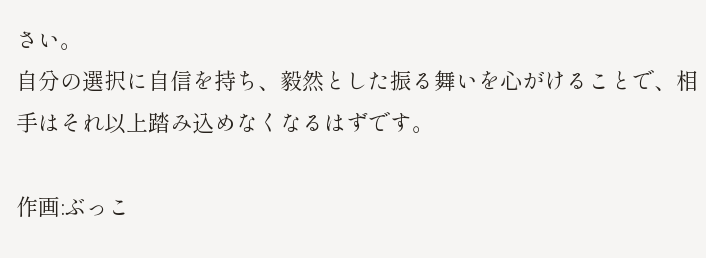さい。
自分の選択に自信を持ち、毅然とした振る舞いを心がけることで、相手はそれ以上踏み込めなくなるはずです。

作画:ぶっこ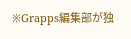※Grapps編集部が独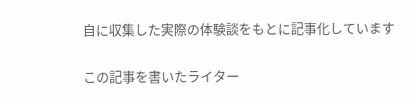自に収集した実際の体験談をもとに記事化しています

この記事を書いたライター